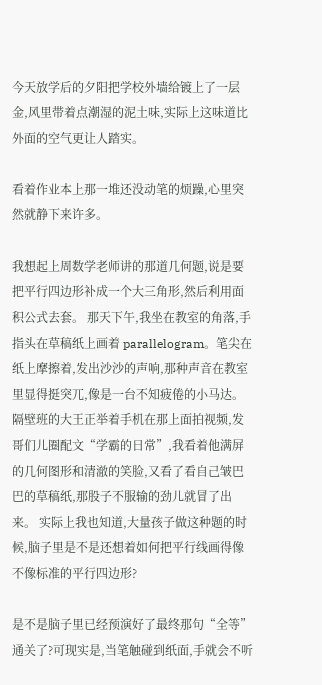今天放学后的夕阳把学校外墙给镀上了一层金,风里带着点潮湿的泥土味,实际上这味道比外面的空气更让人踏实。

看着作业本上那一堆还没动笔的烦躁,心里突然就静下来许多。

我想起上周数学老师讲的那道几何题,说是要把平行四边形补成一个大三角形,然后利用面积公式去套。 那天下午,我坐在教室的角落,手指头在草稿纸上画着 parallelogram。笔尖在纸上摩擦着,发出沙沙的声响,那种声音在教室里显得挺突兀,像是一台不知疲倦的小马达。隔壁班的大王正举着手机在那上面拍视频,发哥们儿圈配文“学霸的日常”,我看着他满屏的几何图形和清澈的笑脸,又看了看自己皱巴巴的草稿纸,那股子不服输的劲儿就冒了出来。 实际上我也知道,大量孩子做这种题的时候,脑子里是不是还想着如何把平行线画得像不像标准的平行四边形?

是不是脑子里已经预演好了最终那句“全等”通关了?可现实是,当笔触碰到纸面,手就会不听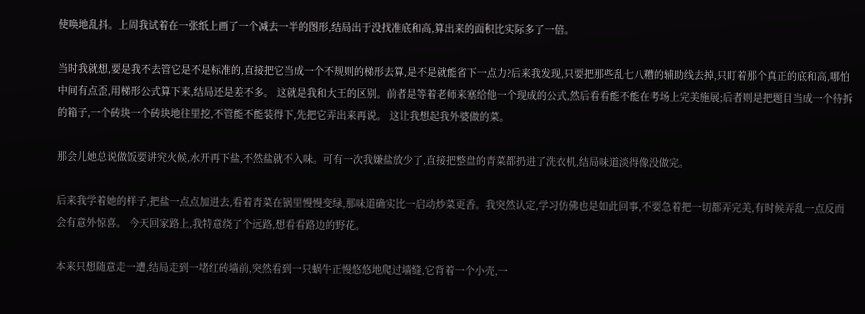使唤地乱抖。上周我试着在一张纸上画了一个减去一半的图形,结局出于没找准底和高,算出来的面积比实际多了一倍。

当时我就想,要是我不去管它是不是标准的,直接把它当成一个不规则的梯形去算,是不是就能省下一点力?后来我发现,只要把那些乱七八糟的辅助线去掉,只盯着那个真正的底和高,哪怕中间有点歪,用梯形公式算下来,结局还是差不多。 这就是我和大王的区别。前者是等着老师来塞给他一个现成的公式,然后看看能不能在考场上完美施展;后者则是把题目当成一个待拆的箱子,一个砖块一个砖块地往里挖,不管能不能装得下,先把它弄出来再说。 这让我想起我外婆做的菜。

那会儿她总说做饭要讲究火候,水开再下盐,不然盐就不入味。可有一次我嫌盐放少了,直接把整盘的青菜都扔进了洗衣机,结局味道淡得像没做完。

后来我学着她的样子,把盐一点点加进去,看着青菜在锅里慢慢变绿,那味道确实比一启动炒菜更香。我突然认定,学习仿佛也是如此回事,不要急着把一切都弄完美,有时候弄乱一点反而会有意外惊喜。 今天回家路上,我特意绕了个远路,想看看路边的野花。

本来只想随意走一遭,结局走到一堵红砖墙前,突然看到一只蜗牛正慢悠悠地爬过墙缝,它背着一个小壳,一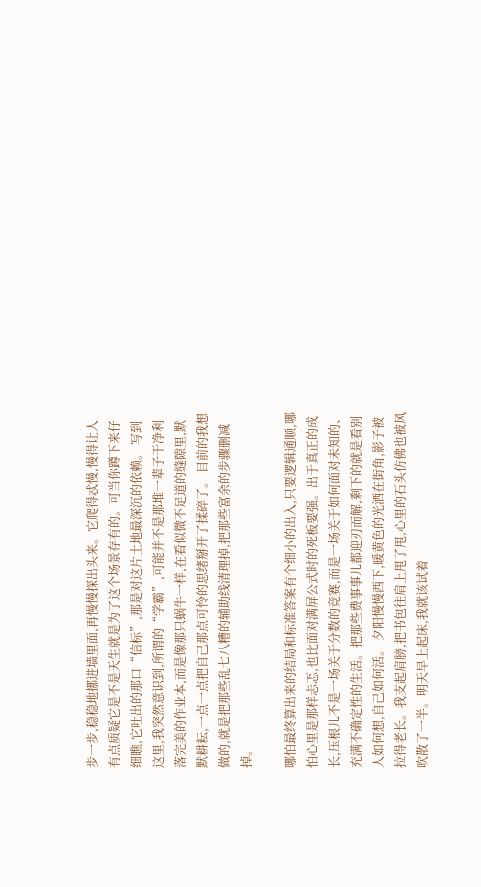步一步,稳稳地挪进墙里面,再慢慢探出头来。它爬得忒慢,慢得让人有点质疑它是不是天生就是为了这个场景存有的。可当你蹲下来仔细瞧,它吐出的那口“信标”,那是对这片土地最深沉的依赖。 写到这里,我突然意识到,所谓的“学霸”,可能并不是那堆一辈子干净利落完美的作业本,而是像那只蜗牛一样,在看似微不足道的缝隙里,默默耕耘,一点一点把自己那点可怜的思绪掰开了揉碎了。 目前的我想做的,就是把那些乱七八糟的辅助线清理掉,把那些富余的步骤删减掉。

哪怕最终算出来的结局和标准答案有个细小的出入,只要逻辑通顺,哪怕心里是那样忐忑,也比面对满屏公式时的死板要强。出于真正的成长,压根儿不是一场关于分数的竞赛,而是一场关于如何面对未知的、充满不确定性的生活。把那些费事事儿都迎刃而解,剩下的就是看别人如何想,自己如何活。 夕阳慢慢西下,暖黄色的光洒在街角,影子被拉得老长。我支起肩膀,把书包往肩上甩了甩,心里的石头仿佛也被风吹散了一半。明天早上起床,我就该试着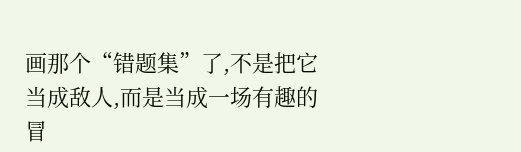画那个“错题集”了,不是把它当成敌人,而是当成一场有趣的冒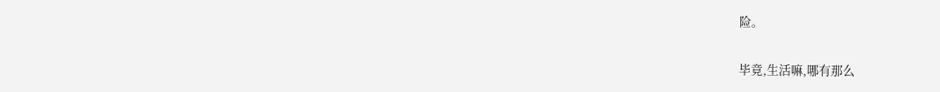险。

毕竟,生活嘛,哪有那么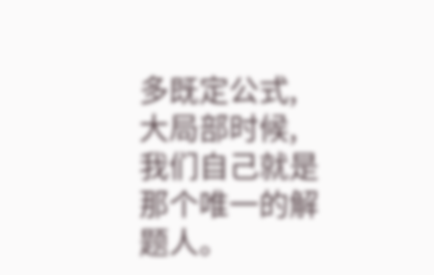多既定公式,大局部时候,我们自己就是那个唯一的解题人。